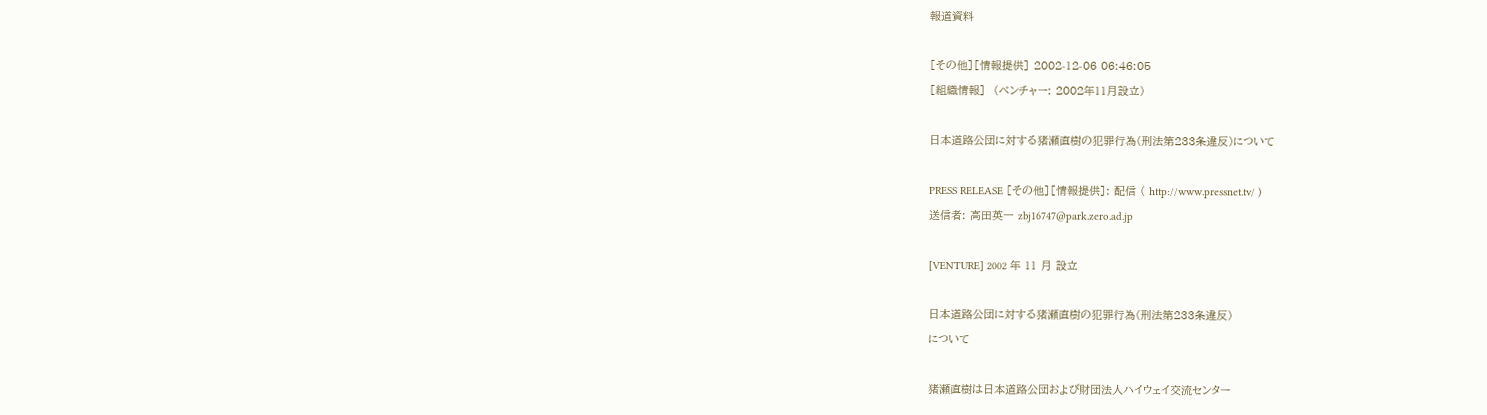報道資料

[その他][情報提供] 2002-12-06 06:46:05
[組織情報]  (ベンチャー: 2002年11月設立)

日本道路公団に対する猪瀬直樹の犯罪行為(刑法第233条違反)について

PRESS RELEASE [その他][情報提供]: 配信 ( http://www.pressnet.tv/ )
送信者: 高田英一 zbj16747@park.zero.ad.jp

[VENTURE] 2002 年 11 月 設立

日本道路公団に対する猪瀬直樹の犯罪行為(刑法第233条違反)
について

猪瀬直樹は日本道路公団および財団法人ハイウェイ交流センター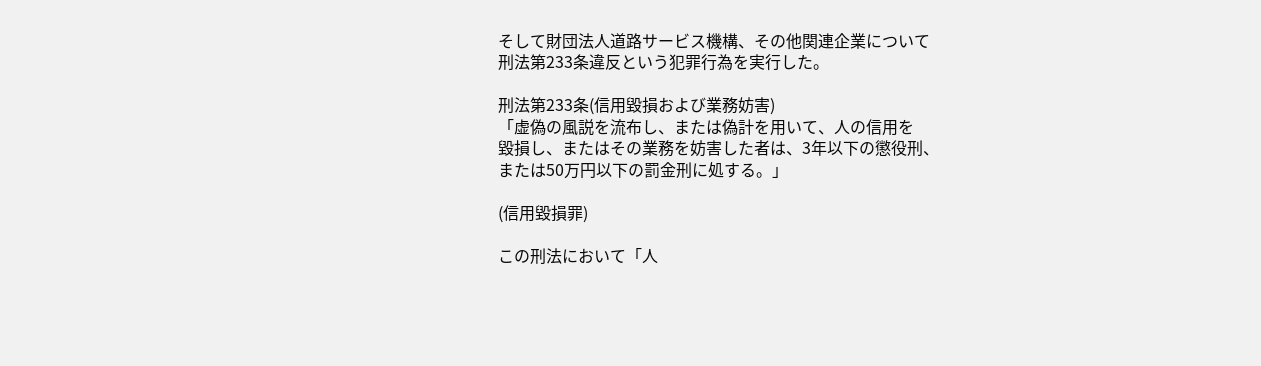そして財団法人道路サービス機構、その他関連企業について
刑法第233条違反という犯罪行為を実行した。

刑法第233条(信用毀損および業務妨害)
「虚偽の風説を流布し、または偽計を用いて、人の信用を
毀損し、またはその業務を妨害した者は、3年以下の懲役刑、
または50万円以下の罰金刑に処する。」

(信用毀損罪)

この刑法において「人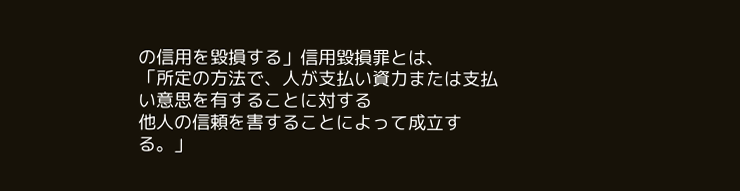の信用を毀損する」信用毀損罪とは、
「所定の方法で、人が支払い資力または支払い意思を有することに対する
他人の信頼を害することによって成立する。」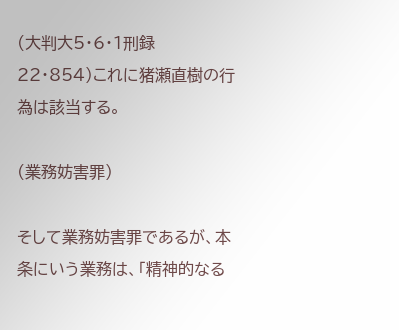(大判大5・6・1刑録
22・854)これに猪瀬直樹の行為は該当する。

(業務妨害罪)

そして業務妨害罪であるが、本条にいう業務は、「精神的なる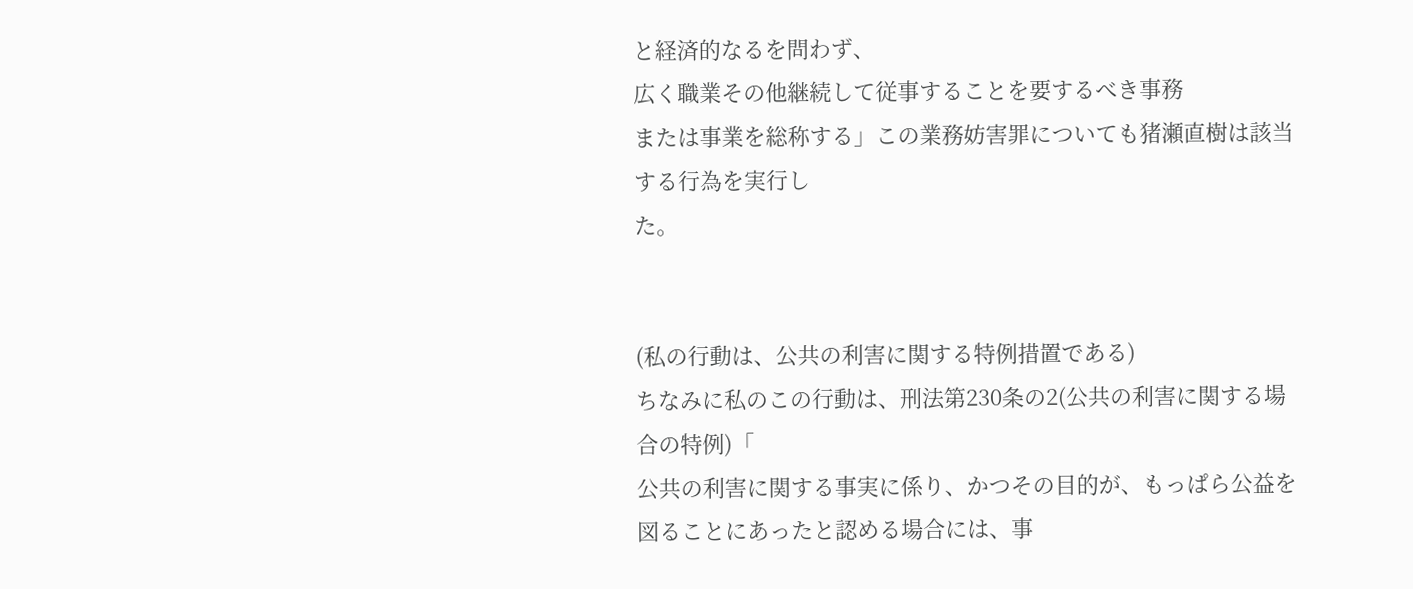と経済的なるを問わず、
広く職業その他継続して従事することを要するべき事務
または事業を総称する」この業務妨害罪についても猪瀬直樹は該当する行為を実行し
た。


(私の行動は、公共の利害に関する特例措置である)
ちなみに私のこの行動は、刑法第230条の2(公共の利害に関する場合の特例)「
公共の利害に関する事実に係り、かつその目的が、もっぱら公益を
図ることにあったと認める場合には、事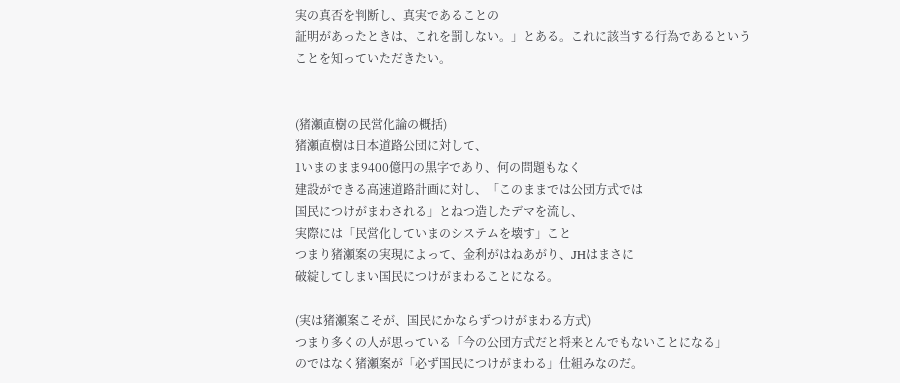実の真否を判断し、真実であることの
証明があったときは、これを罰しない。」とある。これに該当する行為であるという
ことを知っていただきたい。


(猪瀬直樹の民営化論の概括)
猪瀬直樹は日本道路公団に対して、
1いまのまま9400億円の黒字であり、何の問題もなく
建設ができる高速道路計画に対し、「このままでは公団方式では
国民につけがまわされる」とねつ造したデマを流し、
実際には「民営化していまのシステムを壊す」こと
つまり猪瀬案の実現によって、金利がはねあがり、JHはまさに
破綻してしまい国民につけがまわることになる。

(実は猪瀬案こそが、国民にかならずつけがまわる方式)
つまり多くの人が思っている「今の公団方式だと将来とんでもないことになる」
のではなく猪瀬案が「必ず国民につけがまわる」仕組みなのだ。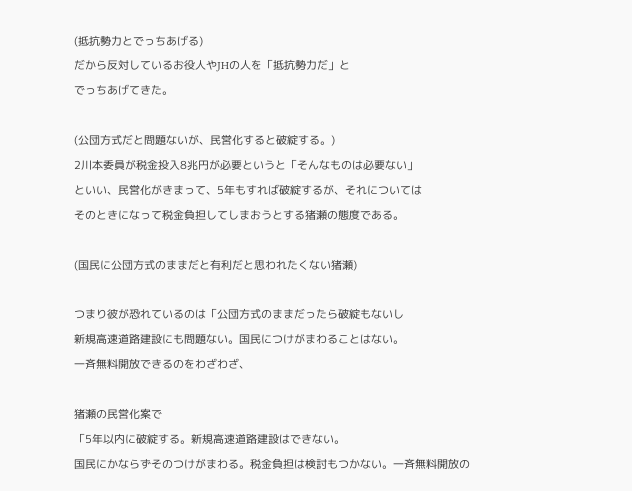(抵抗勢力とでっちあげる)
だから反対しているお役人やJHの人を「抵抗勢力だ」と
でっちあげてきた。

(公団方式だと問題ないが、民営化すると破綻する。)
2川本委員が税金投入8兆円が必要というと「そんなものは必要ない」
といい、民営化がきまって、5年もすれば破綻するが、それについては
そのときになって税金負担してしまおうとする猪瀬の態度である。

(国民に公団方式のままだと有利だと思われたくない猪瀬)

つまり彼が恐れているのは「公団方式のままだったら破綻もないし
新規高速道路建設にも問題ない。国民につけがまわることはない。
一斉無料開放できるのをわざわざ、

猪瀬の民営化案で
「5年以内に破綻する。新規高速道路建設はできない。
国民にかならずそのつけがまわる。税金負担は検討もつかない。一斉無料開放の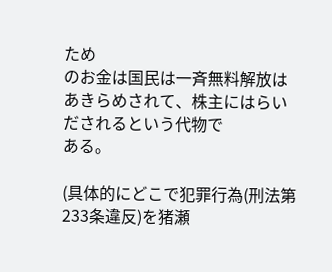ため
のお金は国民は一斉無料解放はあきらめされて、株主にはらいだされるという代物で
ある。

(具体的にどこで犯罪行為(刑法第233条違反)を猪瀬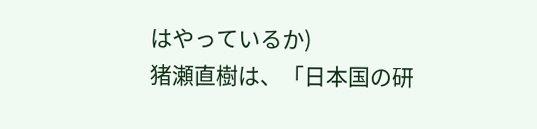はやっているか)
猪瀬直樹は、「日本国の研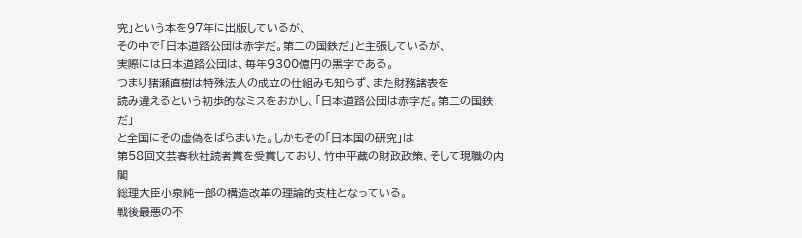究」という本を97年に出版しているが、
その中で「日本道路公団は赤字だ。第二の国鉄だ」と主張しているが、
実際には日本道路公団は、毎年9300億円の黒字である。
つまり猪瀬直樹は特殊法人の成立の仕組みも知らず、また財務諸表を
読み違えるという初歩的なミスをおかし、「日本道路公団は赤字だ。第二の国鉄だ」
と全国にその虚偽をばらまいた。しかもその「日本国の研究」は
第58回文芸春秋社読者賞を受賞しており、竹中平蔵の財政政策、そして現職の内閣
総理大臣小泉純一郎の構造改革の理論的支柱となっている。
戦後最悪の不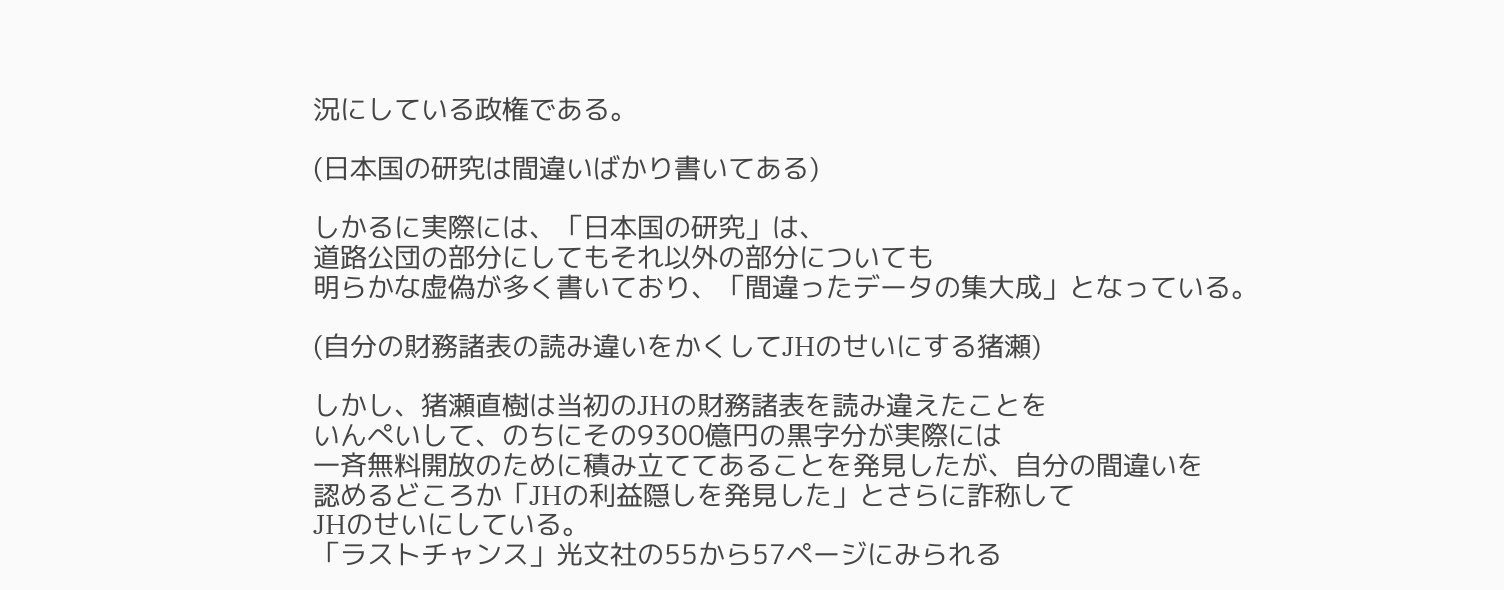況にしている政権である。

(日本国の研究は間違いばかり書いてある)

しかるに実際には、「日本国の研究」は、
道路公団の部分にしてもそれ以外の部分についても
明らかな虚偽が多く書いており、「間違ったデータの集大成」となっている。

(自分の財務諸表の読み違いをかくしてJHのせいにする猪瀬)

しかし、猪瀬直樹は当初のJHの財務諸表を読み違えたことを
いんぺいして、のちにその9300億円の黒字分が実際には
一斉無料開放のために積み立ててあることを発見したが、自分の間違いを
認めるどころか「JHの利益隠しを発見した」とさらに詐称して
JHのせいにしている。
「ラストチャンス」光文社の55から57ページにみられる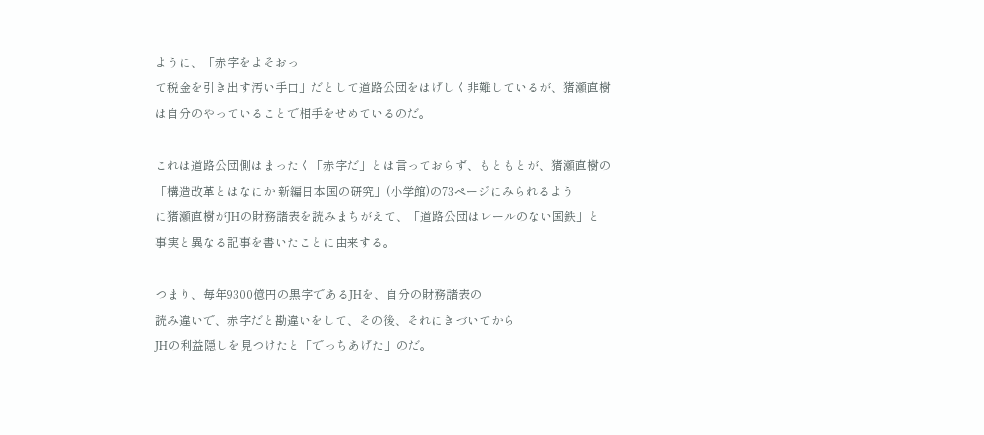ように、「赤字をよそおっ
て税金を引き出す汚い手口」だとして道路公団をはげしく非難しているが、猪瀬直樹
は自分のやっていることで相手をせめているのだ。

これは道路公団側はまったく「赤字だ」とは言っておらず、もともとが、猪瀬直樹の
「構造改革とはなにか 新編日本国の研究」(小学館)の73ページにみられるよう
に猪瀬直樹がJHの財務諸表を読みまちがえて、「道路公団はレールのない国鉄」と
事実と異なる記事を書いたことに由来する。

つまり、毎年9300億円の黒字であるJHを、自分の財務諸表の
読み違いで、赤字だと勘違いをして、その後、それにきづいてから
JHの利益隠しを見つけたと「でっちあげた」のだ。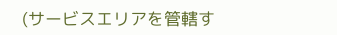(サービスエリアを管轄す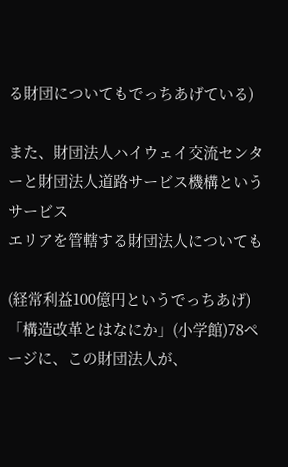る財団についてもでっちあげている)

また、財団法人ハイウェイ交流センターと財団法人道路サービス機構というサービス
エリアを管轄する財団法人についても

(経常利益100億円というでっちあげ)
「構造改革とはなにか」(小学館)78ページに、この財団法人が、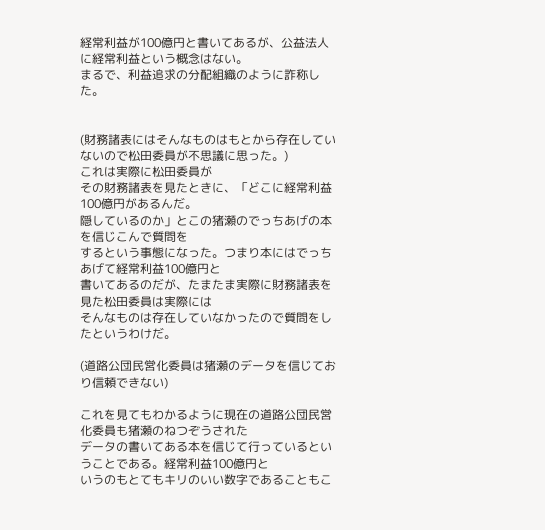経常利益が100億円と書いてあるが、公益法人に経常利益という概念はない。
まるで、利益追求の分配組織のように詐称した。


(財務諸表にはそんなものはもとから存在していないので松田委員が不思議に思った。)
これは実際に松田委員が
その財務諸表を見たときに、「どこに経常利益100億円があるんだ。
隠しているのか」とこの猪瀬のでっちあげの本を信じこんで質問を
するという事態になった。つまり本にはでっちあげて経常利益100億円と
書いてあるのだが、たまたま実際に財務諸表を見た松田委員は実際には
そんなものは存在していなかったので質問をしたというわけだ。

(道路公団民営化委員は猪瀬のデータを信じており信頼できない)

これを見てもわかるように現在の道路公団民営化委員も猪瀬のねつぞうされた
データの書いてある本を信じて行っているということである。経常利益100億円と
いうのもとてもキリのいい数字であることもこ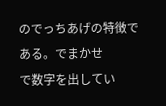のでっちあげの特徴である。でまかせ
で数字を出してい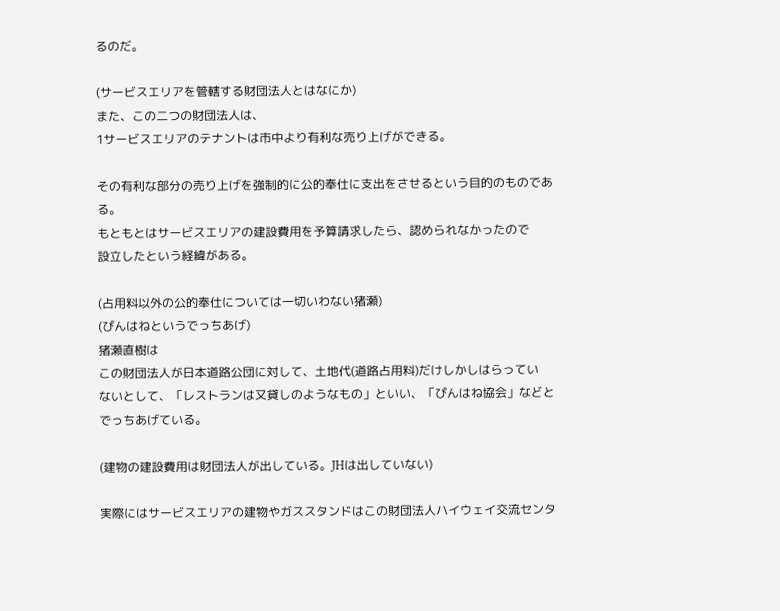るのだ。

(サービスエリアを管轄する財団法人とはなにか)
また、この二つの財団法人は、
1サービスエリアのテナントは市中より有利な売り上げができる。

その有利な部分の売り上げを強制的に公的奉仕に支出をさせるという目的のものであ
る。
もともとはサービスエリアの建設費用を予算請求したら、認められなかったので
設立したという経緯がある。

(占用料以外の公的奉仕については一切いわない猪瀬)
(ぴんはねというでっちあげ)
猪瀬直樹は
この財団法人が日本道路公団に対して、土地代(道路占用料)だけしかしはらってい
ないとして、「レストランは又貸しのようなもの」といい、「ぴんはね協会」などと
でっちあげている。

(建物の建設費用は財団法人が出している。JHは出していない)

実際にはサービスエリアの建物やガススタンドはこの財団法人ハイウェイ交流センタ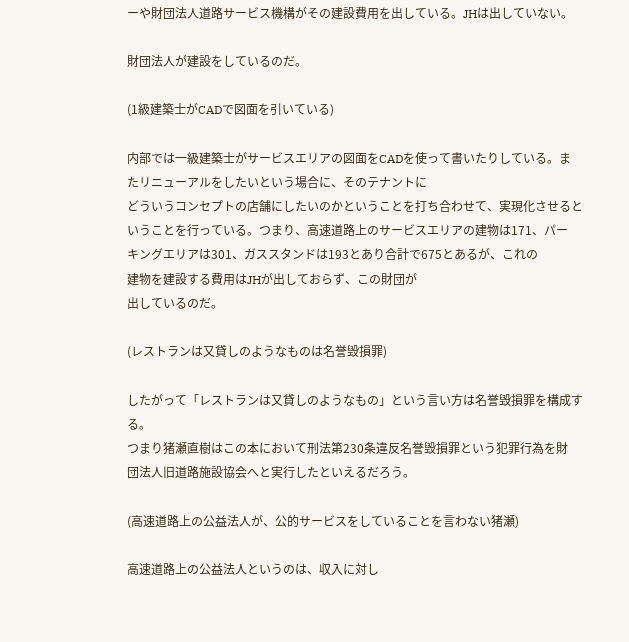ーや財団法人道路サービス機構がその建設費用を出している。JHは出していない。

財団法人が建設をしているのだ。

(1級建築士がCADで図面を引いている)

内部では一級建築士がサービスエリアの図面をCADを使って書いたりしている。ま
たリニューアルをしたいという場合に、そのテナントに
どういうコンセプトの店舗にしたいのかということを打ち合わせて、実現化させると
いうことを行っている。つまり、高速道路上のサービスエリアの建物は171、パー
キングエリアは301、ガススタンドは193とあり合計で675とあるが、これの
建物を建設する費用はJHが出しておらず、この財団が
出しているのだ。

(レストランは又貸しのようなものは名誉毀損罪)

したがって「レストランは又貸しのようなもの」という言い方は名誉毀損罪を構成す
る。
つまり猪瀬直樹はこの本において刑法第230条違反名誉毀損罪という犯罪行為を財
団法人旧道路施設協会へと実行したといえるだろう。

(高速道路上の公益法人が、公的サービスをしていることを言わない猪瀬)

高速道路上の公益法人というのは、収入に対し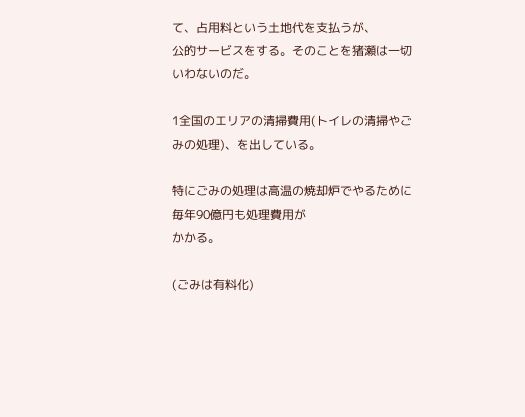て、占用料という土地代を支払うが、
公的サービスをする。そのことを猪瀬は一切いわないのだ。

1全国のエリアの清掃費用(トイレの清掃やごみの処理)、を出している。

特にごみの処理は高温の焼却炉でやるために毎年90億円も処理費用が
かかる。

(ごみは有料化)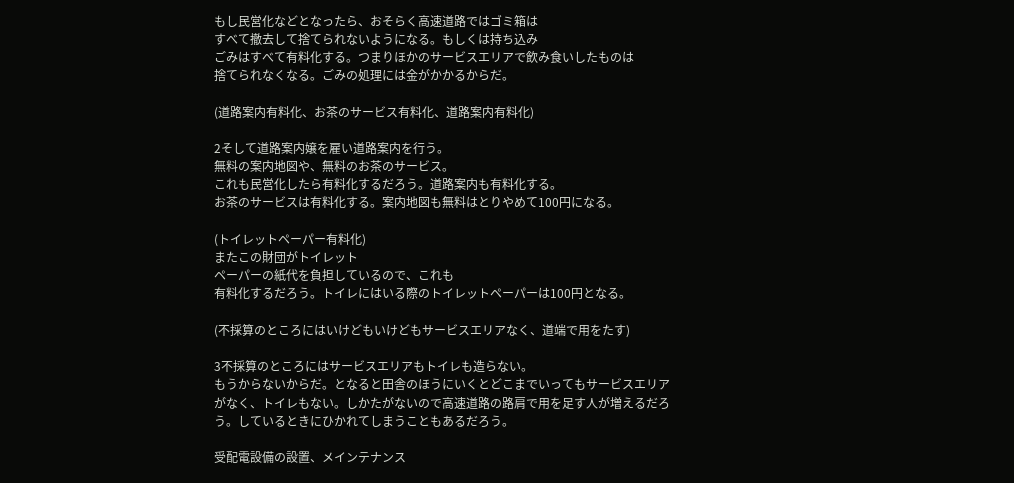もし民営化などとなったら、おそらく高速道路ではゴミ箱は
すべて撤去して捨てられないようになる。もしくは持ち込み
ごみはすべて有料化する。つまりほかのサービスエリアで飲み食いしたものは
捨てられなくなる。ごみの処理には金がかかるからだ。

(道路案内有料化、お茶のサービス有料化、道路案内有料化)

2そして道路案内嬢を雇い道路案内を行う。
無料の案内地図や、無料のお茶のサービス。
これも民営化したら有料化するだろう。道路案内も有料化する。
お茶のサービスは有料化する。案内地図も無料はとりやめて100円になる。

(トイレットペーパー有料化)
またこの財団がトイレット
ペーパーの紙代を負担しているので、これも
有料化するだろう。トイレにはいる際のトイレットペーパーは100円となる。

(不採算のところにはいけどもいけどもサービスエリアなく、道端で用をたす)

3不採算のところにはサービスエリアもトイレも造らない。
もうからないからだ。となると田舎のほうにいくとどこまでいってもサービスエリア
がなく、トイレもない。しかたがないので高速道路の路肩で用を足す人が増えるだろ
う。しているときにひかれてしまうこともあるだろう。

受配電設備の設置、メインテナンス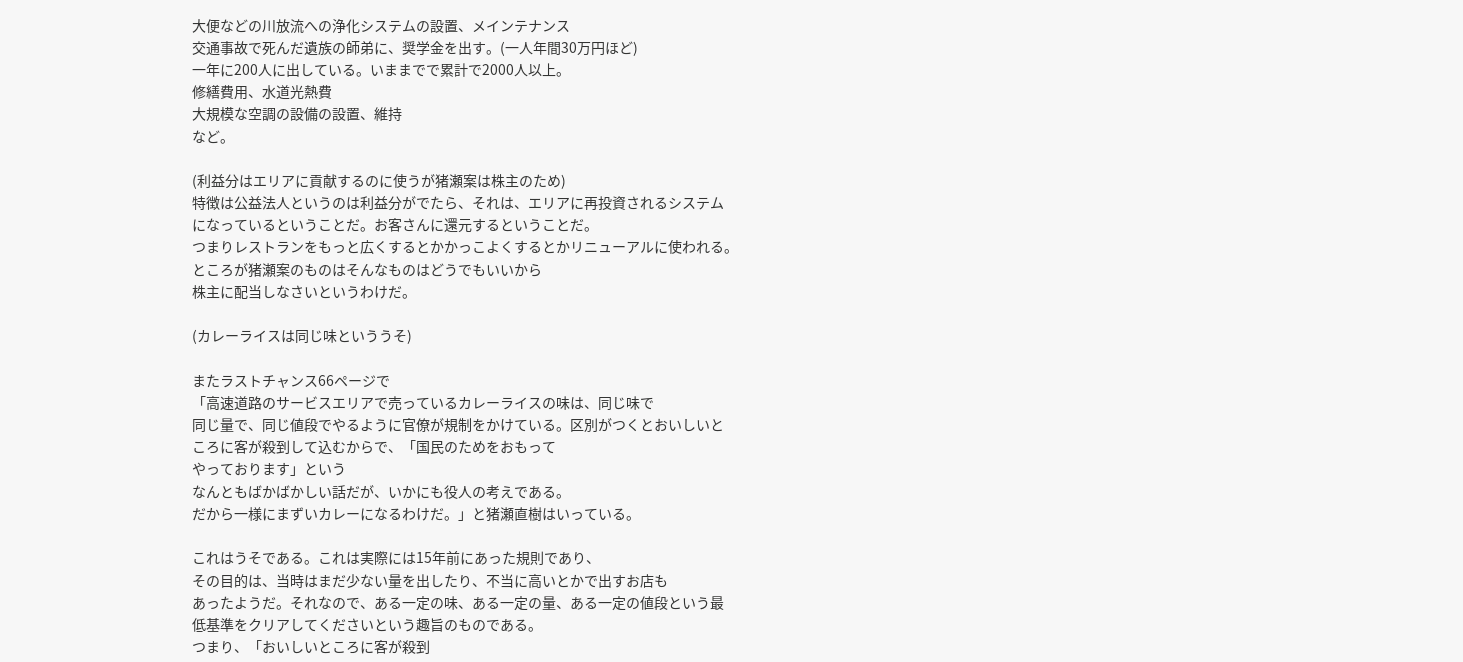大便などの川放流への浄化システムの設置、メインテナンス
交通事故で死んだ遺族の師弟に、奨学金を出す。(一人年間30万円ほど)
一年に200人に出している。いままでで累計で2000人以上。
修繕費用、水道光熱費
大規模な空調の設備の設置、維持
など。

(利益分はエリアに貢献するのに使うが猪瀬案は株主のため)
特徴は公益法人というのは利益分がでたら、それは、エリアに再投資されるシステム
になっているということだ。お客さんに還元するということだ。
つまりレストランをもっと広くするとかかっこよくするとかリニューアルに使われる。
ところが猪瀬案のものはそんなものはどうでもいいから
株主に配当しなさいというわけだ。

(カレーライスは同じ味といううそ)

またラストチャンス66ページで
「高速道路のサービスエリアで売っているカレーライスの味は、同じ味で
同じ量で、同じ値段でやるように官僚が規制をかけている。区別がつくとおいしいと
ころに客が殺到して込むからで、「国民のためをおもって
やっております」という
なんともばかばかしい話だが、いかにも役人の考えである。
だから一様にまずいカレーになるわけだ。」と猪瀬直樹はいっている。

これはうそである。これは実際には15年前にあった規則であり、
その目的は、当時はまだ少ない量を出したり、不当に高いとかで出すお店も
あったようだ。それなので、ある一定の味、ある一定の量、ある一定の値段という最
低基準をクリアしてくださいという趣旨のものである。
つまり、「おいしいところに客が殺到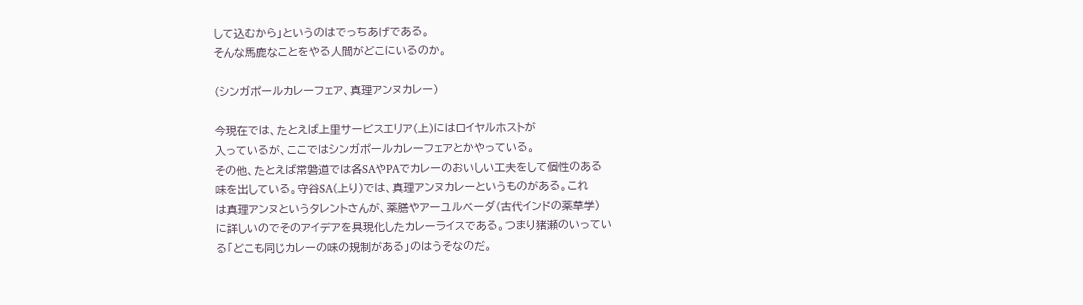して込むから」というのはでっちあげである。
そんな馬鹿なことをやる人間がどこにいるのか。

(シンガポールカレーフェア、真理アンヌカレー)

今現在では、たとえば上里サービスエリア(上)にはロイヤルホストが
入っているが、ここではシンガポールカレーフェアとかやっている。
その他、たとえば常磐道では各SAやPAでカレーのおいしい工夫をして個性のある
味を出している。守谷SA(上り)では、真理アンヌカレーというものがある。これ
は真理アンヌというタレントさんが、薬膳やアーユルベーダ(古代インドの薬草学)
に詳しいのでそのアイデアを具現化したカレーライスである。つまり猪瀬のいってい
る「どこも同じカレーの味の規制がある」のはうそなのだ。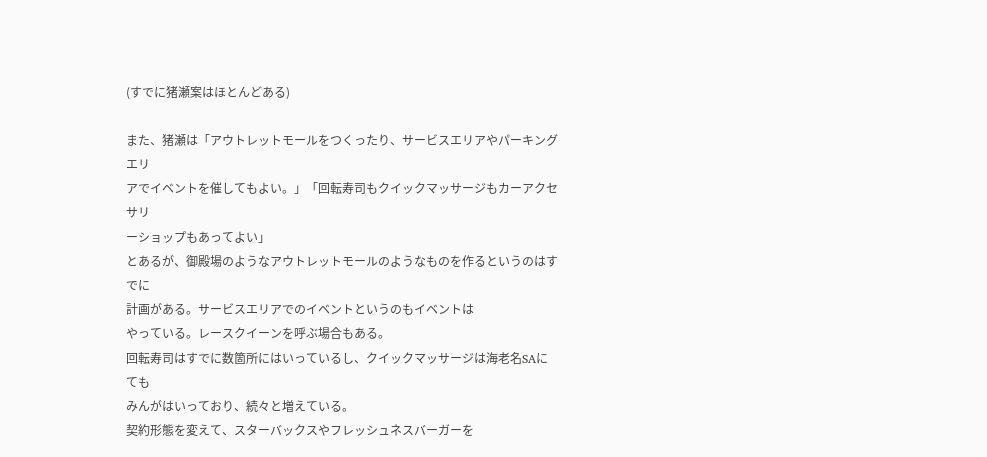(すでに猪瀬案はほとんどある)

また、猪瀬は「アウトレットモールをつくったり、サービスエリアやパーキングエリ
アでイベントを催してもよい。」「回転寿司もクイックマッサージもカーアクセサリ
ーショップもあってよい」
とあるが、御殿場のようなアウトレットモールのようなものを作るというのはすでに
計画がある。サービスエリアでのイベントというのもイベントは
やっている。レースクイーンを呼ぶ場合もある。
回転寿司はすでに数箇所にはいっているし、クイックマッサージは海老名SAにても
みんがはいっており、続々と増えている。
契約形態を変えて、スターバックスやフレッシュネスバーガーを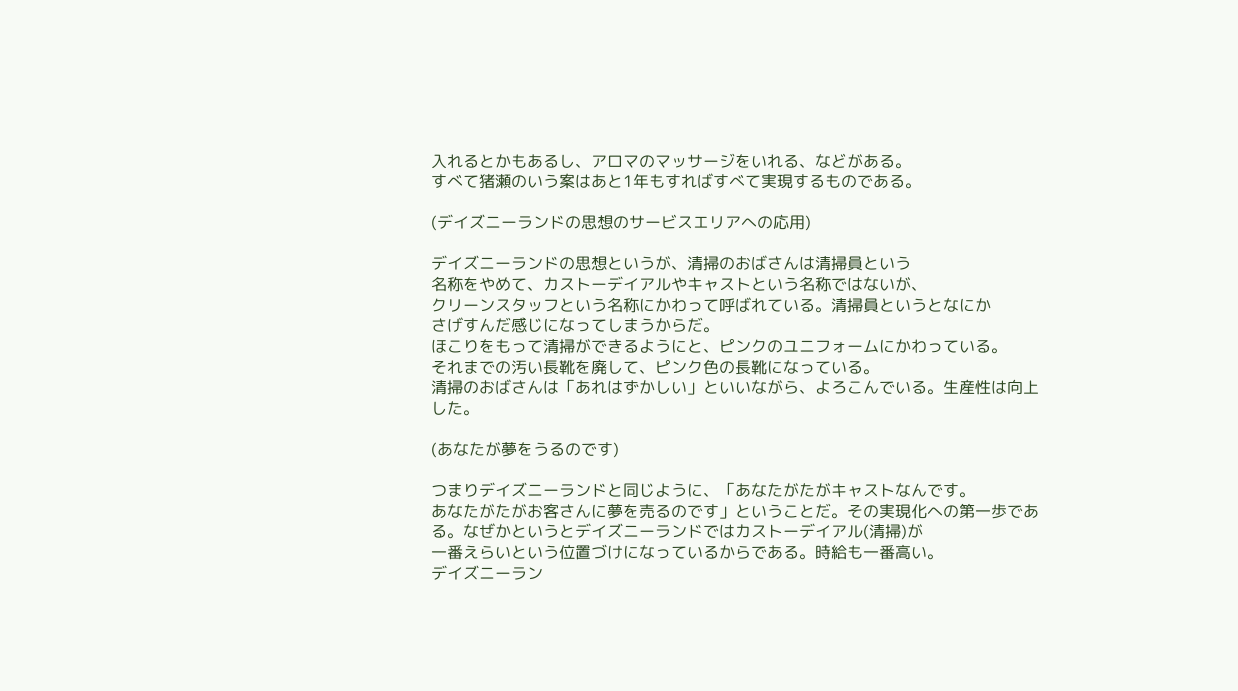入れるとかもあるし、アロマのマッサージをいれる、などがある。
すべて猪瀬のいう案はあと1年もすればすべて実現するものである。

(デイズニーランドの思想のサービスエリアへの応用)

デイズニーランドの思想というが、清掃のおばさんは清掃員という
名称をやめて、カストーデイアルやキャストという名称ではないが、
クリーンスタッフという名称にかわって呼ばれている。清掃員というとなにか
さげすんだ感じになってしまうからだ。
ほこりをもって清掃ができるようにと、ピンクのユニフォームにかわっている。
それまでの汚い長靴を廃して、ピンク色の長靴になっている。
清掃のおばさんは「あれはずかしい」といいながら、よろこんでいる。生産性は向上
した。

(あなたが夢をうるのです)

つまりデイズニーランドと同じように、「あなたがたがキャストなんです。
あなたがたがお客さんに夢を売るのです」ということだ。その実現化への第一歩であ
る。なぜかというとデイズニーランドではカストーデイアル(清掃)が
一番えらいという位置づけになっているからである。時給も一番高い。
デイズニーラン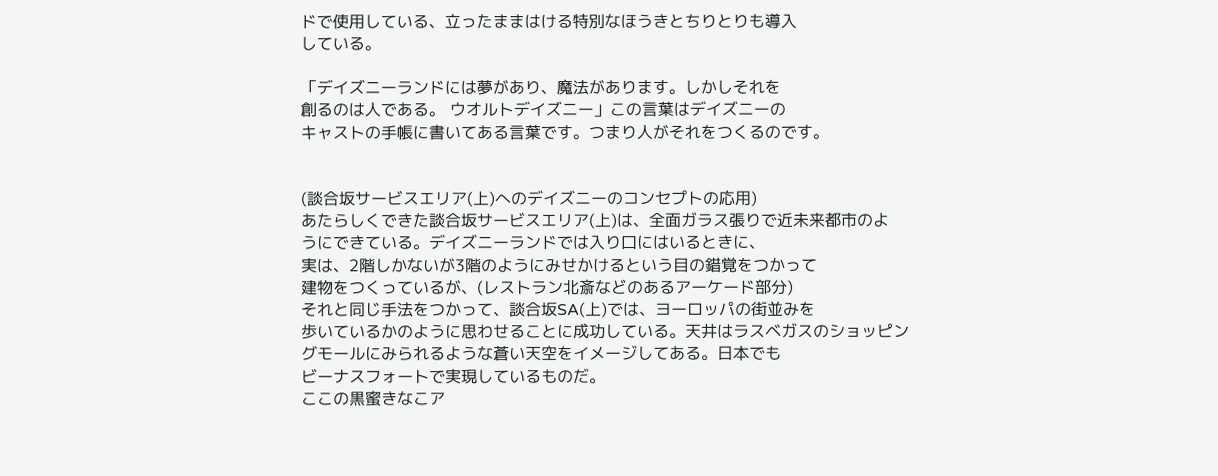ドで使用している、立ったままはける特別なほうきとちりとりも導入
している。

「デイズニーランドには夢があり、魔法があります。しかしそれを
創るのは人である。 ウオルトデイズニー」この言葉はデイズニーの
キャストの手帳に書いてある言葉です。つまり人がそれをつくるのです。


(談合坂サービスエリア(上)へのデイズニーのコンセプトの応用)
あたらしくできた談合坂サービスエリア(上)は、全面ガラス張りで近未来都市のよ
うにできている。デイズニーランドでは入り口にはいるときに、
実は、2階しかないが3階のようにみせかけるという目の錯覚をつかって
建物をつくっているが、(レストラン北斎などのあるアーケード部分)
それと同じ手法をつかって、談合坂SA(上)では、ヨーロッパの街並みを
歩いているかのように思わせることに成功している。天井はラスベガスのショッピン
グモールにみられるような蒼い天空をイメージしてある。日本でも
ビーナスフォートで実現しているものだ。
ここの黒蜜きなこア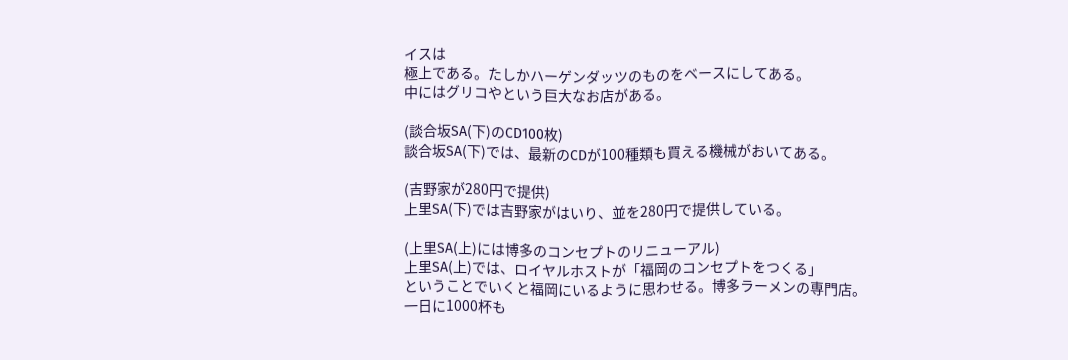イスは
極上である。たしかハーゲンダッツのものをベースにしてある。
中にはグリコやという巨大なお店がある。

(談合坂SA(下)のCD100枚)
談合坂SA(下)では、最新のCDが100種類も買える機械がおいてある。

(吉野家が280円で提供)
上里SA(下)では吉野家がはいり、並を280円で提供している。

(上里SA(上)には博多のコンセプトのリニューアル)
上里SA(上)では、ロイヤルホストが「福岡のコンセプトをつくる」
ということでいくと福岡にいるように思わせる。博多ラーメンの専門店。
一日に1000杯も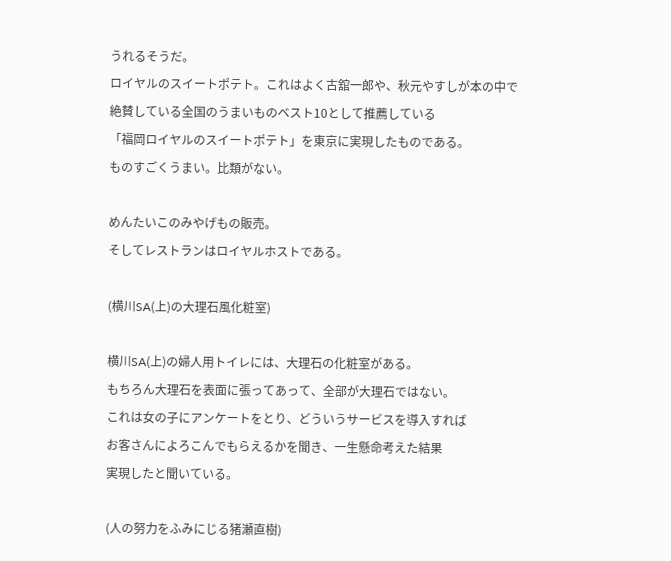うれるそうだ。
ロイヤルのスイートポテト。これはよく古舘一郎や、秋元やすしが本の中で
絶賛している全国のうまいものベスト10として推薦している
「福岡ロイヤルのスイートポテト」を東京に実現したものである。
ものすごくうまい。比類がない。

めんたいこのみやげもの販売。
そしてレストランはロイヤルホストである。

(横川SA(上)の大理石風化粧室)

横川SA(上)の婦人用トイレには、大理石の化粧室がある。
もちろん大理石を表面に張ってあって、全部が大理石ではない。
これは女の子にアンケートをとり、どういうサービスを導入すれば
お客さんによろこんでもらえるかを聞き、一生懸命考えた結果
実現したと聞いている。

(人の努力をふみにじる猪瀬直樹)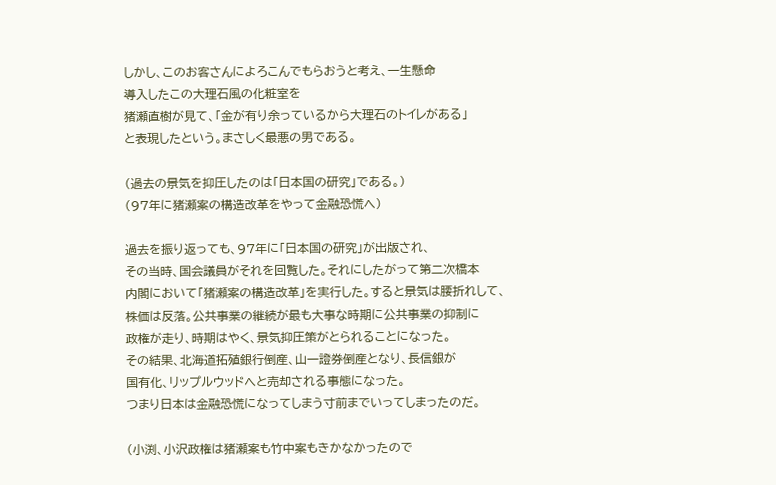しかし、このお客さんによろこんでもらおうと考え、一生懸命
導入したこの大理石風の化粧室を
猪瀬直樹が見て、「金が有り余っているから大理石のトイレがある」
と表現したという。まさしく最悪の男である。

(過去の景気を抑圧したのは「日本国の研究」である。)
(97年に猪瀬案の構造改革をやって金融恐慌へ)

過去を振り返っても、97年に「日本国の研究」が出版され、
その当時、国会議員がそれを回覧した。それにしたがって第二次橋本
内閣において「猪瀬案の構造改革」を実行した。すると景気は腰折れして、
株価は反落。公共事業の継続が最も大事な時期に公共事業の抑制に
政権が走り、時期はやく、景気抑圧策がとられることになった。
その結果、北海道拓殖銀行倒産、山一證券倒産となり、長信銀が
国有化、リップルウッドへと売却される事態になった。
つまり日本は金融恐慌になってしまう寸前までいってしまったのだ。

(小渕、小沢政権は猪瀬案も竹中案もきかなかったので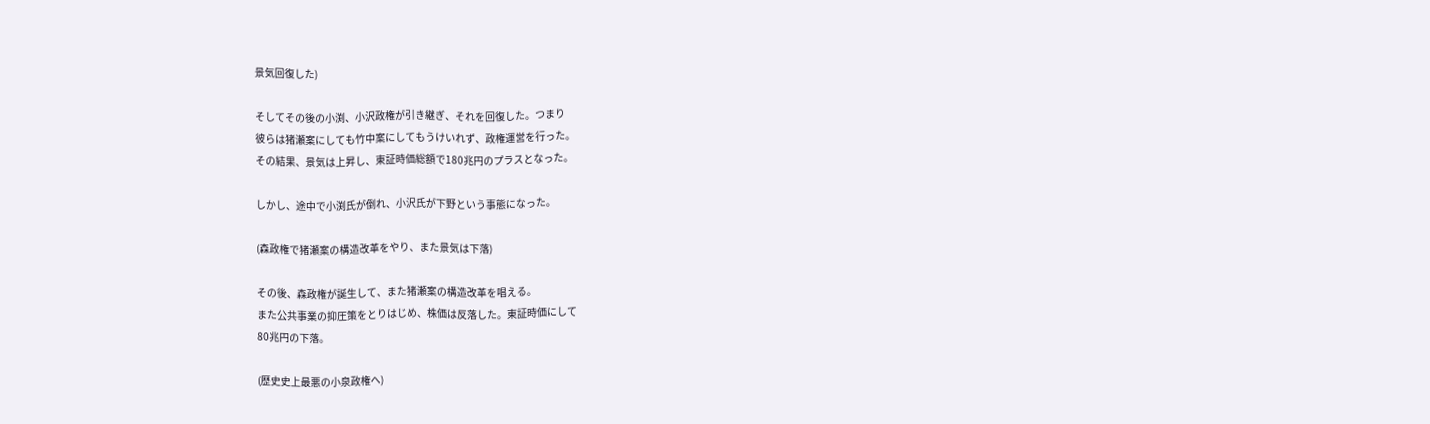景気回復した)

そしてその後の小渕、小沢政権が引き継ぎ、それを回復した。つまり
彼らは猪瀬案にしても竹中案にしてもうけいれず、政権運営を行った。
その結果、景気は上昇し、東証時価総額で180兆円のプラスとなった。

しかし、途中で小渕氏が倒れ、小沢氏が下野という事態になった。

(森政権で猪瀬案の構造改革をやり、また景気は下落)

その後、森政権が誕生して、また猪瀬案の構造改革を唱える。
また公共事業の抑圧策をとりはじめ、株価は反落した。東証時価にして
80兆円の下落。

(歴史史上最悪の小泉政権へ)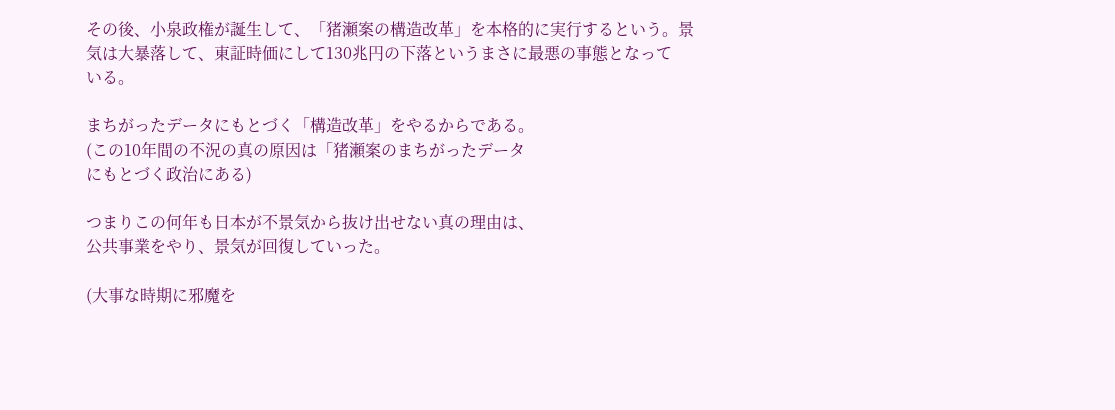その後、小泉政権が誕生して、「猪瀬案の構造改革」を本格的に実行するという。景
気は大暴落して、東証時価にして130兆円の下落というまさに最悪の事態となって
いる。

まちがったデータにもとづく「構造改革」をやるからである。
(この10年間の不況の真の原因は「猪瀬案のまちがったデータ
にもとづく政治にある)

つまりこの何年も日本が不景気から抜け出せない真の理由は、
公共事業をやり、景気が回復していった。

(大事な時期に邪魔を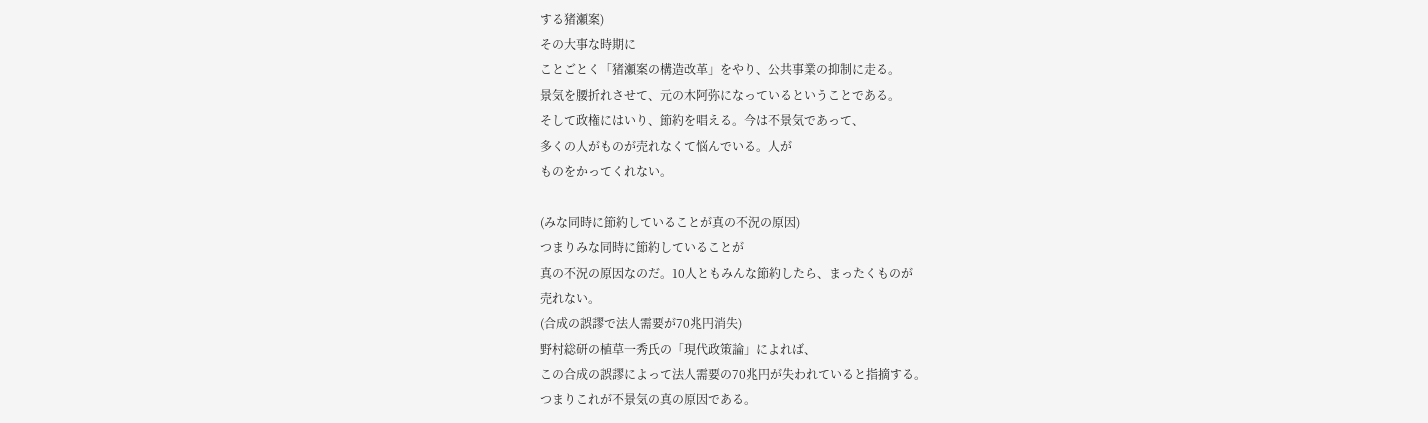する猪瀬案)
その大事な時期に
ことごとく「猪瀬案の構造改革」をやり、公共事業の抑制に走る。
景気を腰折れさせて、元の木阿弥になっているということである。
そして政権にはいり、節約を唱える。今は不景気であって、
多くの人がものが売れなくて悩んでいる。人が
ものをかってくれない。

(みな同時に節約していることが真の不況の原因)
つまりみな同時に節約していることが
真の不況の原因なのだ。10人ともみんな節約したら、まったくものが
売れない。
(合成の誤謬で法人需要が70兆円消失)
野村総研の植草一秀氏の「現代政策論」によれば、
この合成の誤謬によって法人需要の70兆円が失われていると指摘する。
つまりこれが不景気の真の原因である。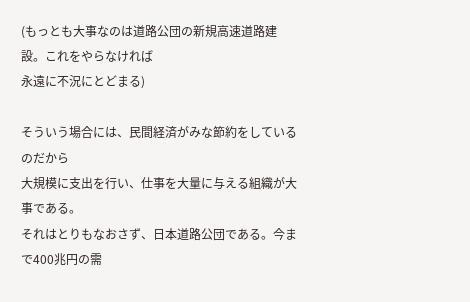(もっとも大事なのは道路公団の新規高速道路建設。これをやらなければ
永遠に不況にとどまる)

そういう場合には、民間経済がみな節約をしているのだから
大規模に支出を行い、仕事を大量に与える組織が大事である。
それはとりもなおさず、日本道路公団である。今まで400兆円の需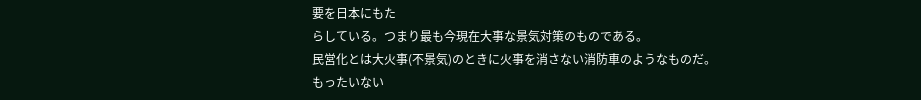要を日本にもた
らしている。つまり最も今現在大事な景気対策のものである。
民営化とは大火事(不景気)のときに火事を消さない消防車のようなものだ。
もったいない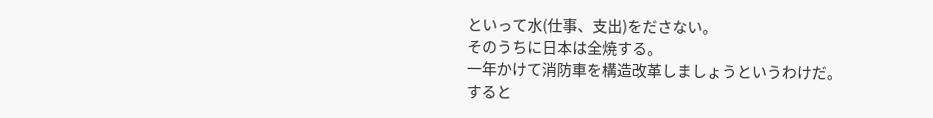といって水(仕事、支出)をださない。
そのうちに日本は全焼する。
一年かけて消防車を構造改革しましょうというわけだ。
すると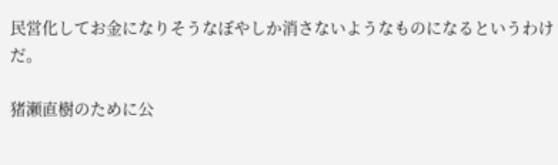民営化してお金になりそうなぼやしか消さないようなものになるというわけだ。

猪瀬直樹のために公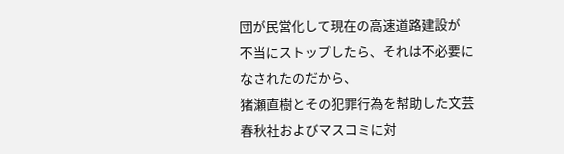団が民営化して現在の高速道路建設が
不当にストップしたら、それは不必要になされたのだから、
猪瀬直樹とその犯罪行為を幇助した文芸春秋社およびマスコミに対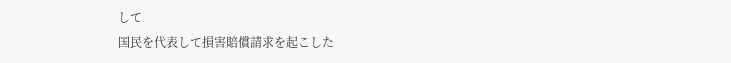して
国民を代表して損害賠償請求を起こした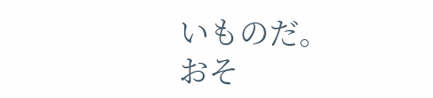いものだ。
おそ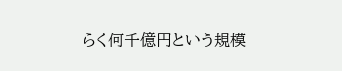らく何千億円という規模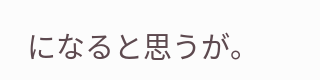になると思うが。